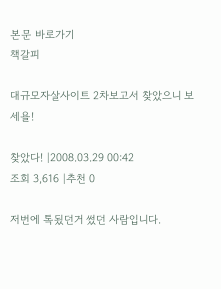본문 바로가기
책갈피

대규모자살사이트 2차보고서 찾았으니 보세욜!

찾았다! |2008.03.29 00:42
조회 3,616 |추천 0

저번에 톡됬던거 썼던 사람입니다.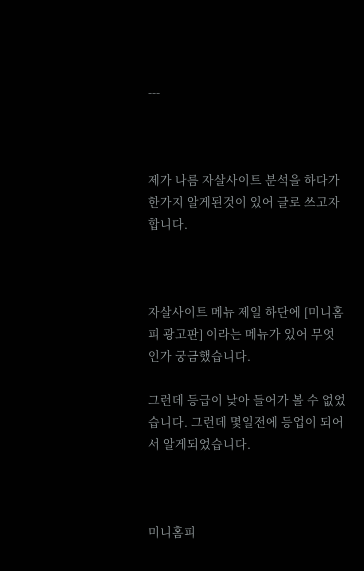---



제가 나름 자살사이트 분석을 하다가 한가지 알게된것이 있어 글로 쓰고자합니다.



자살사이트 메뉴 제일 하단에 [미니홈피 광고판] 이라는 메뉴가 있어 무엇인가 궁금했습니다.

그런데 등급이 낮아 들어가 볼 수 없었습니다. 그런데 몇일전에 등업이 되어서 알게되었습니다.



미니홈피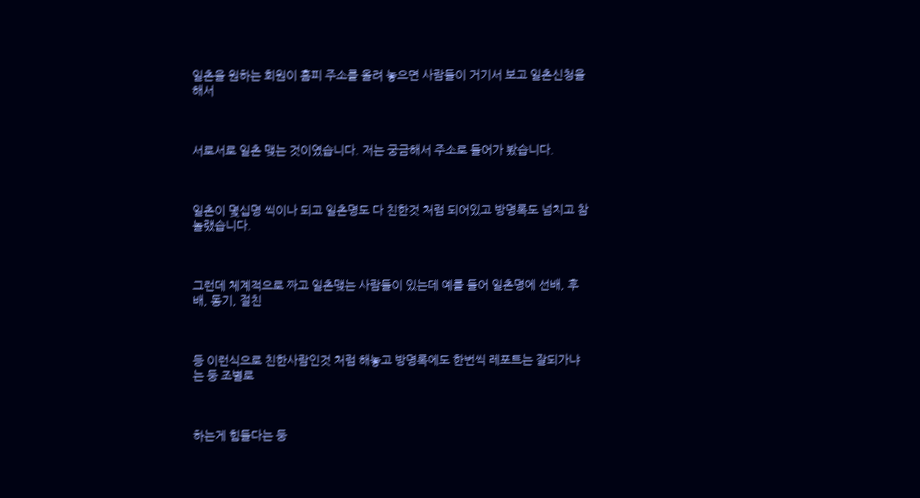일촌을 원하는 회원이 홈피 주소를 올려 놓으면 사람들이 거기서 보고 일촌신청을 해서



서로서로 일촌 맺는 것이였습니다. 저는 궁금해서 주소로 들어가 봤습니다.



일촌이 몇십명 씩이나 되고 일촌명도 다 친한것 처럼 되어있고 방명록도 넘치고 참 놀랬습니다.



그런데 체계적으로 짜고 일촌맺는 사람들이 있는데 예를 들어 일촌명에 선배, 후배, 동기, 절친



등 이런식으로 친한사람인것 처럼 해놓고 방명록에도 한번씩 레포트는 잘되가냐 는 둥 조별로



하는게 힘들다는 둥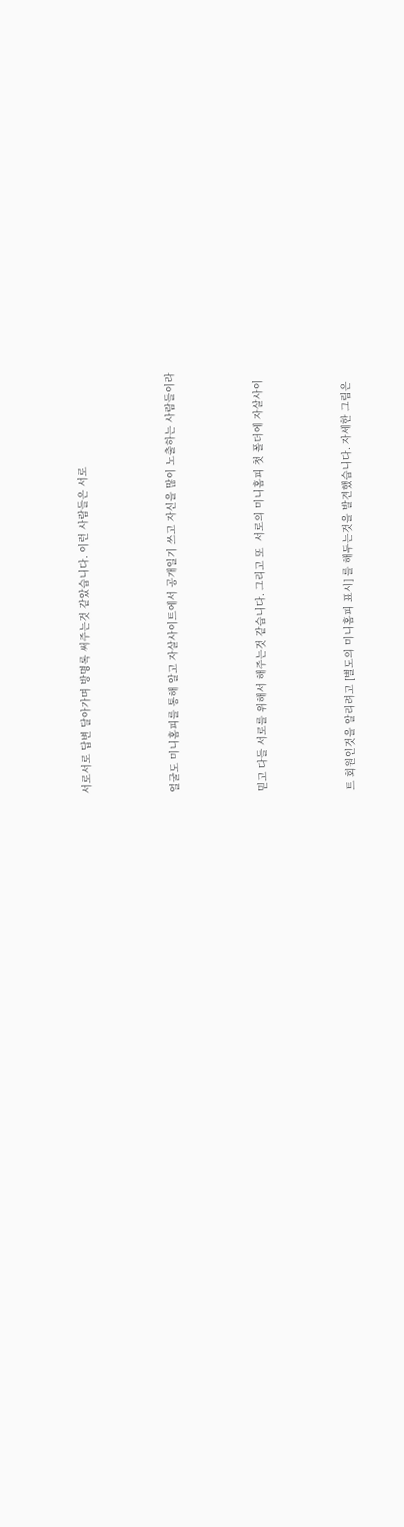서로서로 답변 달아가며 방명록 써주는것 같았습니다. 이런 사람들은 서로



얼굴도 미니홈피를 통해 알고 자살사이트에서 공개일기 쓰고 자신을 많이 노출하는 사람들이라



믿고 다들 서로를 위해서 해주는것 같습니다. 그리고 또  서로의 미니홈피 첫 폴더에 자살사이



트 회원인것을 알리려고 [별도의 미니홈피 표시] 를 해두는것을 발견했습니다. 자세한 그림은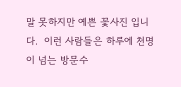말 못하지만 예쁜 꽃사진 입니다.  이런 사람들은 하루에 천명이 넘는 방문수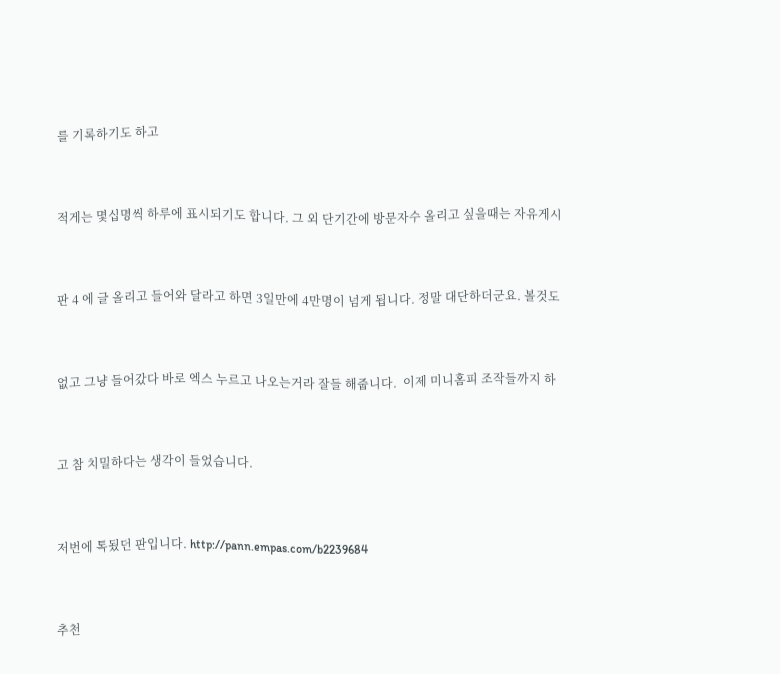를 기록하기도 하고



적게는 몇십명씩 하루에 표시되기도 합니다. 그 외 단기간에 방문자수 올리고 싶을때는 자유게시



판 4 에 글 올리고 들어와 달라고 하면 3일만에 4만명이 넘게 됩니다. 정말 대단하더군요. 볼것도



없고 그냥 들어갔다 바로 엑스 누르고 나오는거라 잘들 해줍니다.  이제 미니홈피 조작들까지 하



고 참 치밀하다는 생각이 들었습니다.



저번에 톡됬던 판입니다. http://pann.empas.com/b2239684



추천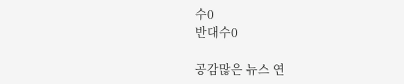수0
반대수0

공감많은 뉴스 연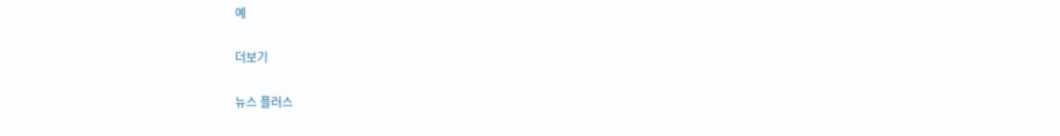예

더보기

뉴스 플러스